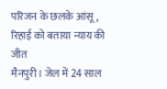परिजन के छलके आंसू, रिहाई को बताया न्याय की जीत
मैनपुरी। जेल में 24 साल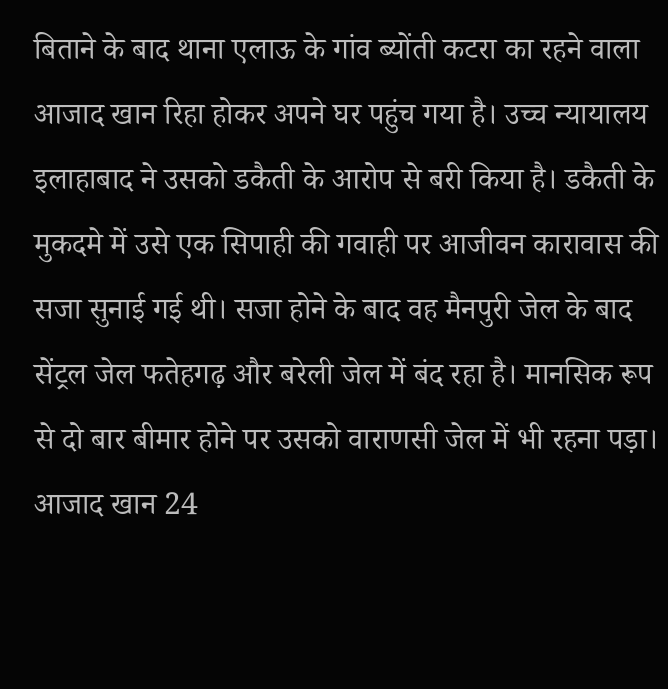बिताने के बाद थाना एलाऊ के गांव ब्योंती कटरा का रहने वाला आजाद खान रिहा होकर अपने घर पहुंच गया है। उच्च न्यायालय इलाहाबाद ने उसको डकैती के आरोप से बरी किया है। डकैती के मुकदमे में उसे एक सिपाही की गवाही पर आजीवन कारावास की सजा सुनाई गई थी। सजा होने के बाद वह मैनपुरी जेल के बाद सेंट्रल जेल फतेहगढ़ और बरेली जेल में बंद रहा है। मानसिक रूप से दो बार बीमार होने पर उसको वाराणसी जेल में भी रहना पड़ा।
आजाद खान 24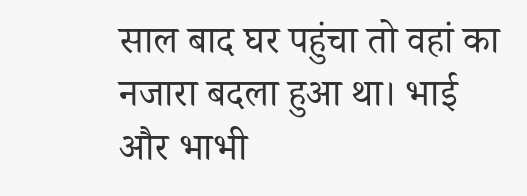साल बाद घर पहुंचा तो वहां का नजारा बदला हुआ था। भाई और भाभी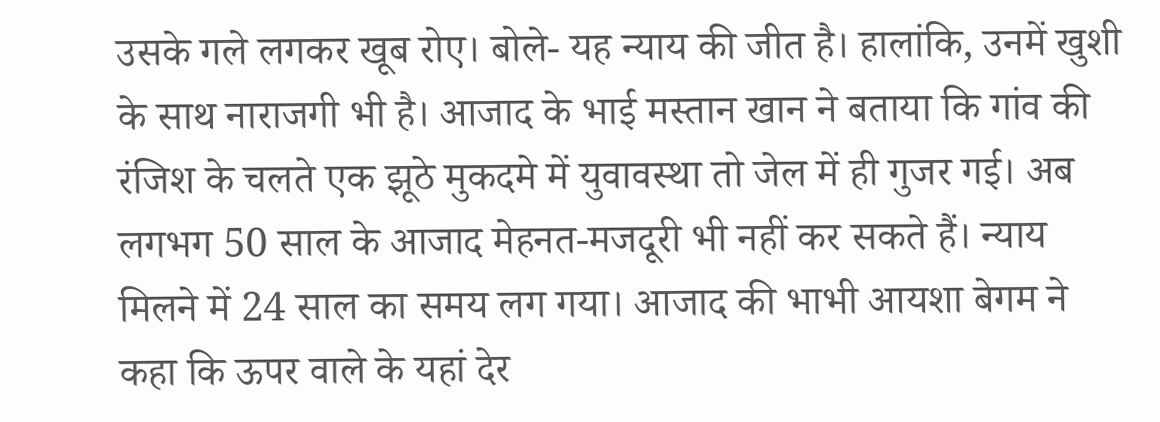उसके गले लगकर खूब रोए। बोले- यह न्याय की जीत है। हालांकि, उनमें खुशी के साथ नाराजगी भी है। आजाद के भाई मस्तान खान ने बताया कि गांव की रंजिश के चलते एक झूठे मुकदमे में युवावस्था तो जेल में ही गुजर गई। अब लगभग 50 साल के आजाद मेहनत-मजदूरी भी नहीं कर सकते हैं। न्याय मिलने में 24 साल का समय लग गया। आजाद की भाभी आयशा बेगम ने कहा कि ऊपर वाले के यहां देर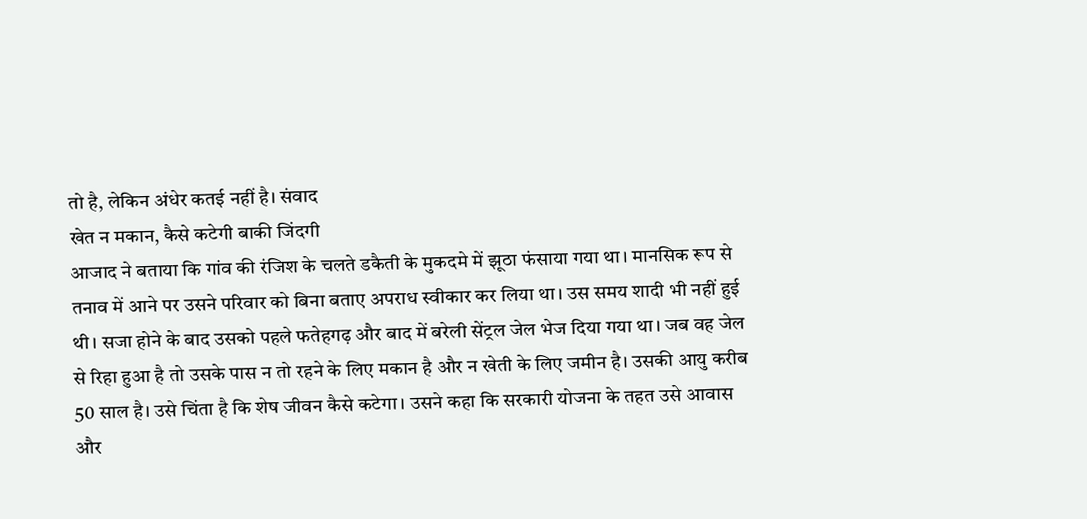तो है, लेकिन अंधेर कतई नहीं है। संवाद
खेत न मकान, कैसे कटेगी बाकी जिंदगी
आजाद ने बताया कि गांव की रंजिश के चलते डकैती के मुकदमे में झूठा फंसाया गया था। मानसिक रूप से तनाव में आने पर उसने परिवार को बिना बताए अपराध स्वीकार कर लिया था। उस समय शादी भी नहीं हुई थी। सजा होने के बाद उसको पहले फतेहगढ़ और बाद में बरेली सेंट्रल जेल भेज दिया गया था। जब वह जेल से रिहा हुआ है तो उसके पास न तो रहने के लिए मकान है और न खेती के लिए जमीन है। उसकी आयु करीब 50 साल है। उसे चिंता है कि शेष जीवन कैसे कटेगा। उसने कहा कि सरकारी योजना के तहत उसे आवास और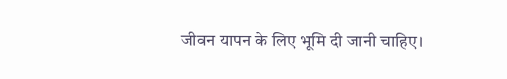जीवन यापन के लिए भूमि दी जानी चाहिए।